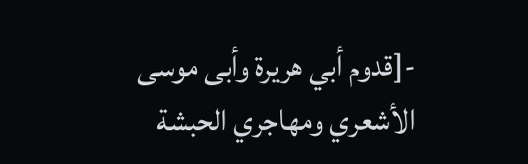-[قدوم أبي هريرة وأبى موسى الأشعري ومهاجري الحبشة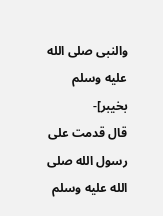والنبى صلى الله عليه وسلم بخيبر]-
قال قدمت على رسول الله صلى الله عليه وسلم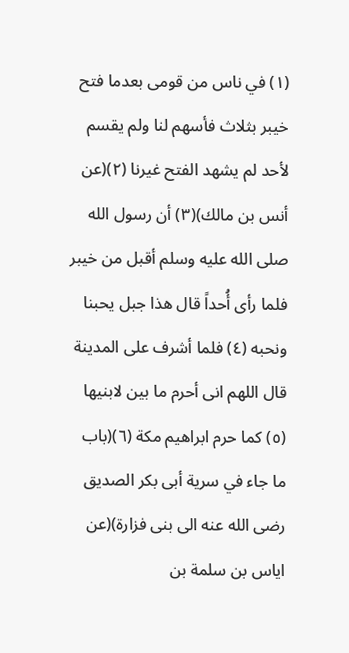(١) في ناس من قومى بعدما فتح خيبر بثلاث فأسهم لنا ولم يقسم لأحد لم يشهد الفتح غيرنا (٢)(عن أنس بن مالك)(٣) أن رسول الله صلى الله عليه وسلم أقبل من خيبر فلما رأى أُحداً قال هذا جبل يحبنا ونحبه (٤) فلما أشرف على المدينة قال اللهم انى أحرم ما بين لابنيها (٥) كما حرم ابراهيم مكة (٦)(باب ما جاء في سرية أبى بكر الصديق رضى الله عنه الى بنى فزارة)(عن اياس بن سلمة بن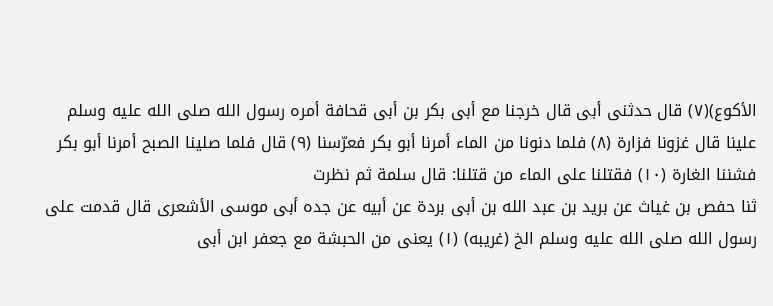الأكوع)(٧) قال حدثنى أبى قال خرجنا مع أبى بكر بن أبى قحافة أمره رسول الله صلى الله عليه وسلم علينا قال غزونا فزارة (٨) فلما دنونا من الماء أمرنا أبو بكر فعرّسنا (٩) قال فلما صلينا الصبح أمرنا أبو بكر فشننا الغارة (١٠) فقتلنا على الماء من قتلنا: قال سلمة ثم نظرت
ثنا حفص بن غياث عن بريد بن عبد الله بن أبى بردة عن أبيه عن جده أبى موسى الأشعرى قال قدمت على رسول الله صلى الله عليه وسلم الخ (غريبه) (١) يعنى من الحبشة مع جعفر ابن أبى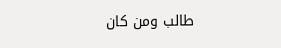طالب ومن كان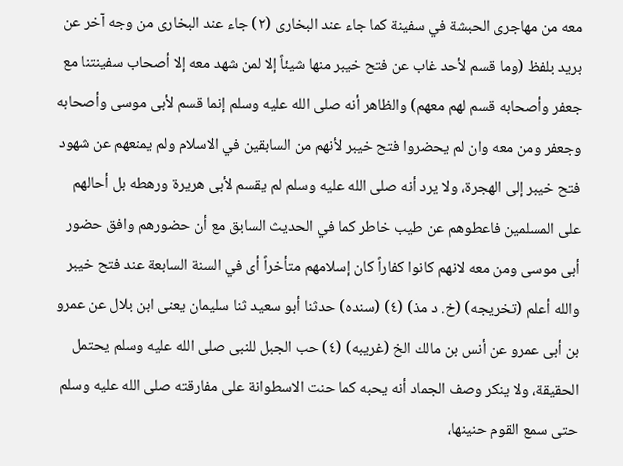معه من مهاجرى الحبشة في سفينة كما جاء عند البخارى (٢) جاء عند البخارى من وجه آخر عن بريد بلفظ (وما قسم لأحد غاب عن فتح خيبر منها شيئاً إلا لمن شهد معه إلا أصحاب سفينتنا مع جعفر وأصحابه قسم لهم معهم) والظاهر أنه صلى الله عليه وسلم إنما قسم لأبى موسى وأصحابه وجعفر ومن معه وان لم يحضروا فتح خيبر لأنهم من السابقين في الاسلام ولم يمنعهم عن شهود فتح خيبر إلى الهجرة، ولا يرد أنه صلى الله عليه وسلم لم يقسم لأبى هريرة ورهطه بل أحالهم على المسلمين فاعطوهم عن طيب خاطر كما في الحديث السابق مع أن حضورهم وافق حضور أبى موسى ومن معه لانهم كانوا كفاراً كان إسلامهم متأخراً أى في السنة السابعة عند فتح خيبر والله أعلم (تخريجه) (خ. د مذ) (٤) (سنده) حدثنا أبو سعيد ثنا سليمان يعنى ابن بلال عن عمرو بن أبى عمرو عن أنس بن مالك الخ (غريبه) (٤) حب الجبل للنبى صلى الله عليه وسلم يحتمل الحقيقة، ولا ينكر وصف الجماد أنه يحبه كما حنت الاسطوانة على مفارقته صلى الله عليه وسلم حتى سمع القوم حنينها،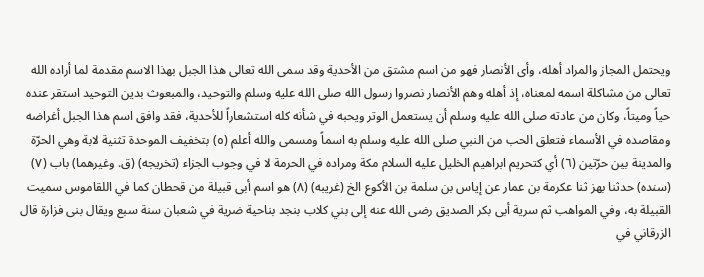ويحتمل المجاز والمراد أهله، وأى الأنصار فهو من اسم مشتق من الأحدية وقد سمى الله تعالى هذا الجبل بهذا الاسم مقدمة لما أراده الله تعالى من مشاكلة اسمه لمعناه، إذ أهله وهم الأنصار نصروا رسول الله صلى الله عليه وسلم والتوحيد، والمبعوث بدين التوحيد استقر عنده حياً وميتاً، وكان من عادته صلى الله عليه وسلم أن يستعمل الوتر ويحبه في شأنه كله استشعاراً للأحدية، فقد وافق اسم هذا الجبل أغراضه ومقاصده في الأسماء فتعلق الحب من النبي صلى الله عليه وسلم به اسماً ومسمى والله أعلم (٥) بتخفيف الموحدة تثنية لابة وهي الحرّة والمدينة بين حرّتين (٦) أي كتحريم ابراهيم الخليل عليه السلام مكة ومراده في الحرمة لا في وجوب الجزاء (تخريجه) (ق. وغيرهما) باب (٧) (سنده) حدثنا بهز ثنا عكرمة بن عمار عن إياس بن سلمة بن الأكوع الخ (غريبه) (٨) هو اسم أبى قبيلة من قحطان كما في اللقاموس سميت القبيلة به، وفي المواهب ثم سرية أبى بكر الصديق رضى الله عنه إلى بني كلاب بنجد بناحية ضرية في شعبان سنة سبع ويقال بنى فزارة قال الزرقاني في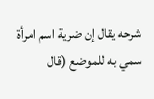شرحه يقال إن ضرية اسم امرأة سمي به للموضع (قال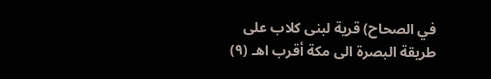في الصحاح) قرية لبنى كلاب على طريقة البصرة الى مكة أقرب اهـ (٩)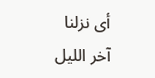أى نزلنا آخر الليل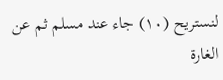لنستريح (١٠) جاء عند مسلم ثم عن الغارة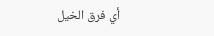أي فرق الخيل